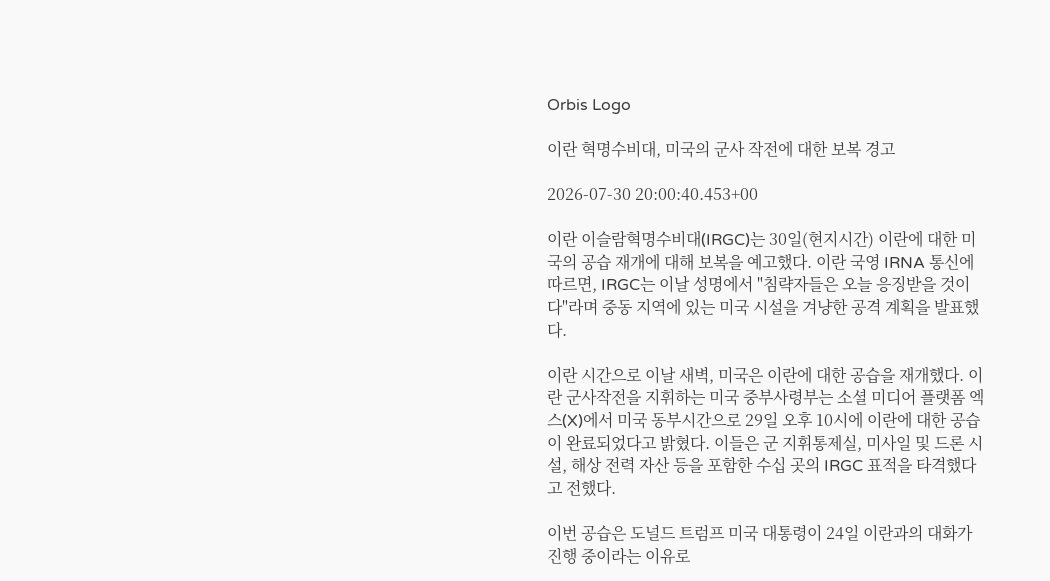Orbis Logo

이란 혁명수비대, 미국의 군사 작전에 대한 보복 경고

2026-07-30 20:00:40.453+00

이란 이슬람혁명수비대(IRGC)는 30일(현지시간) 이란에 대한 미국의 공습 재개에 대해 보복을 예고했다. 이란 국영 IRNA 통신에 따르면, IRGC는 이날 성명에서 "침략자들은 오늘 응징받을 것이다"라며 중동 지역에 있는 미국 시설을 겨냥한 공격 계획을 발표했다.

이란 시간으로 이날 새벽, 미국은 이란에 대한 공습을 재개했다. 이란 군사작전을 지휘하는 미국 중부사령부는 소셜 미디어 플랫폼 엑스(X)에서 미국 동부시간으로 29일 오후 10시에 이란에 대한 공습이 완료되었다고 밝혔다. 이들은 군 지휘통제실, 미사일 및 드론 시설, 해상 전력 자산 등을 포함한 수십 곳의 IRGC 표적을 타격했다고 전했다.

이번 공습은 도널드 트럼프 미국 대통령이 24일 이란과의 대화가 진행 중이라는 이유로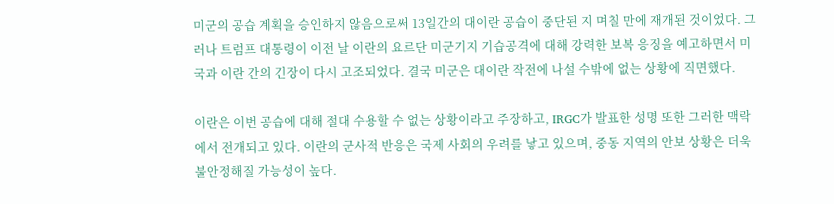미군의 공습 계획을 승인하지 않음으로써 13일간의 대이란 공습이 중단된 지 며칠 만에 재개된 것이었다. 그러나 트럼프 대통령이 이전 날 이란의 요르단 미군기지 기습공격에 대해 강력한 보복 응징을 예고하면서 미국과 이란 간의 긴장이 다시 고조되었다. 결국 미군은 대이란 작전에 나설 수밖에 없는 상황에 직면했다.

이란은 이번 공습에 대해 절대 수용할 수 없는 상황이라고 주장하고, IRGC가 발표한 성명 또한 그러한 맥락에서 전개되고 있다. 이란의 군사적 반응은 국제 사회의 우려를 낳고 있으며, 중동 지역의 안보 상황은 더욱 불안정해질 가능성이 높다.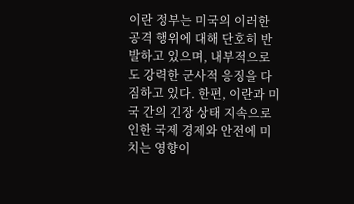이란 정부는 미국의 이러한 공격 행위에 대해 단호히 반발하고 있으며, 내부적으로도 강력한 군사적 응징을 다짐하고 있다. 한편, 이란과 미국 간의 긴장 상태 지속으로 인한 국제 경제와 안전에 미치는 영향이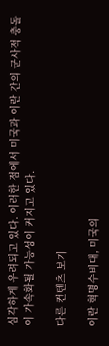심각하게 우려되고 있다. 이러한 점에서 미국과 이란 간의 군사적 충돌이 가속화될 가능성이 커지고 있다.

다른 컨텐츠 보기

이란 혁명수비대, 미국의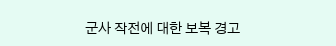군사 작전에 대한 보복 경고